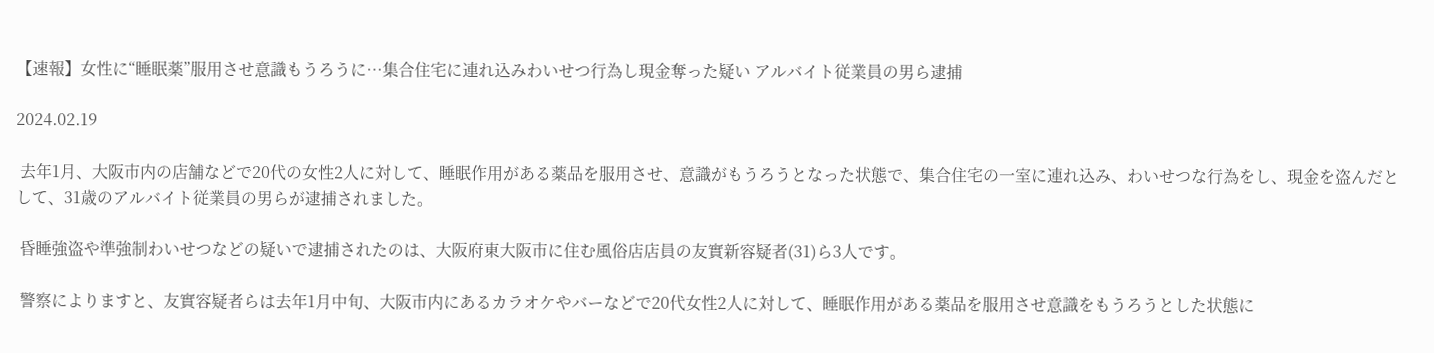【速報】女性に“睡眠薬”服用させ意識もうろうに…集合住宅に連れ込みわいせつ行為し現金奪った疑い アルバイト従業員の男ら逮捕

2024.02.19

 去年1月、大阪市内の店舗などで20代の女性2人に対して、睡眠作用がある薬品を服用させ、意識がもうろうとなった状態で、集合住宅の一室に連れ込み、わいせつな行為をし、現金を盗んだとして、31歳のアルバイト従業員の男らが逮捕されました。

 昏睡強盗や準強制わいせつなどの疑いで逮捕されたのは、大阪府東大阪市に住む風俗店店員の友實新容疑者(31)ら3人です。

 警察によりますと、友實容疑者らは去年1月中旬、大阪市内にあるカラオケやバーなどで20代女性2人に対して、睡眠作用がある薬品を服用させ意識をもうろうとした状態に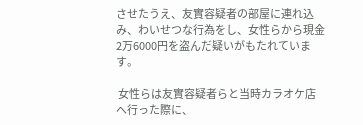させたうえ、友實容疑者の部屋に連れ込み、わいせつな行為をし、女性らから現金2万6000円を盗んだ疑いがもたれています。

 女性らは友實容疑者らと当時カラオケ店へ行った際に、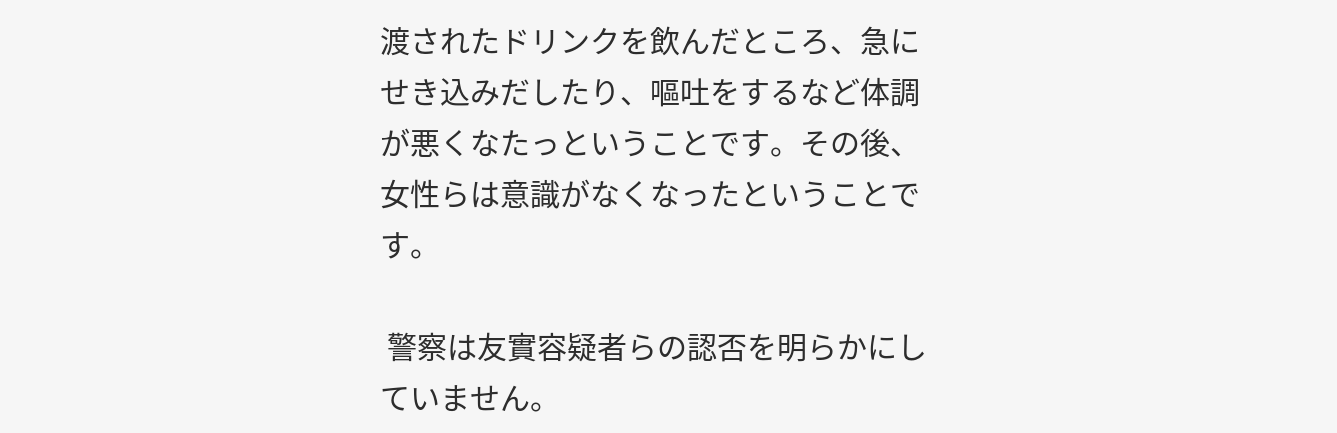渡されたドリンクを飲んだところ、急にせき込みだしたり、嘔吐をするなど体調が悪くなたっということです。その後、女性らは意識がなくなったということです。

 警察は友實容疑者らの認否を明らかにしていません。